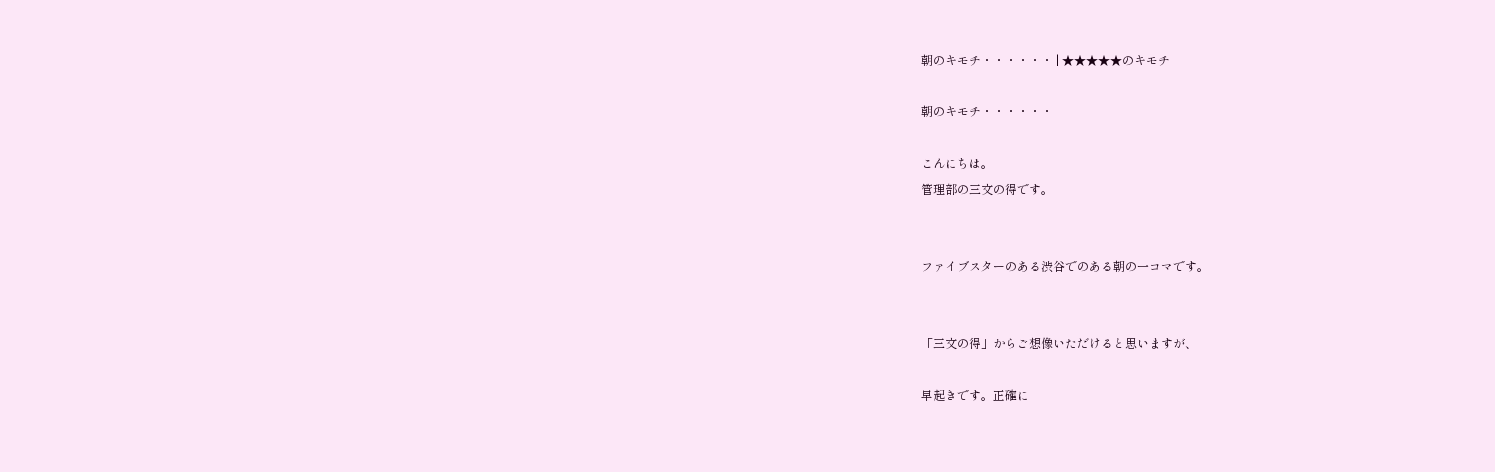朝のキモチ・・・・・・ | ★★★★★のキモチ

朝のキモチ・・・・・・

こんにちは。
管理部の三文の得です。


ファイブスターのある渋谷でのある朝の一コマです。


「三文の得」からご想像いただけると思いますが、

早起きです。正確に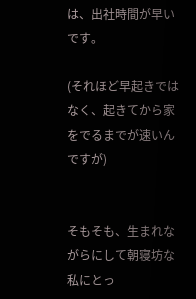は、出社時間が早いです。

(それほど早起きではなく、起きてから家をでるまでが速いんですが)


そもそも、生まれながらにして朝寝坊な私にとっ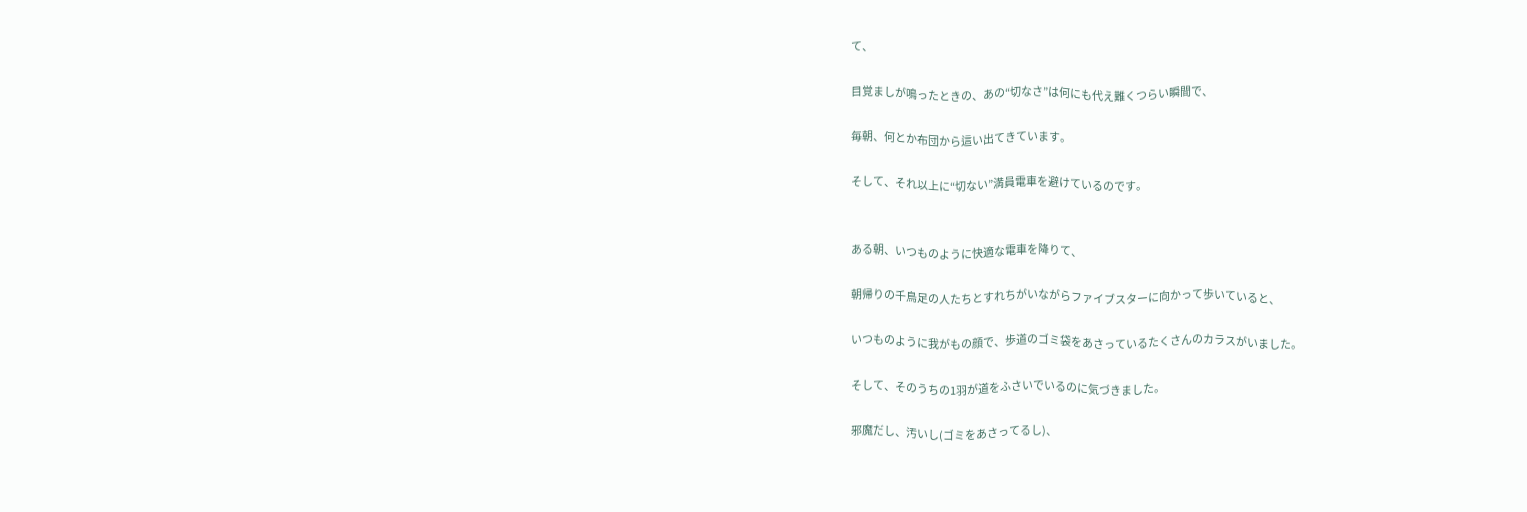て、

目覚ましが鳴ったときの、あの“切なさ”は何にも代え難くつらい瞬間で、

毎朝、何とか布団から這い出てきています。

そして、それ以上に“切ない”満員電車を避けているのです。


ある朝、いつものように快適な電車を降りて、

朝帰りの千鳥足の人たちとすれちがいながらファイブスターに向かって歩いていると、

いつものように我がもの顔で、歩道のゴミ袋をあさっているたくさんのカラスがいました。

そして、そのうちの1羽が道をふさいでいるのに気づきました。

邪魔だし、汚いし(ゴミをあさってるし)、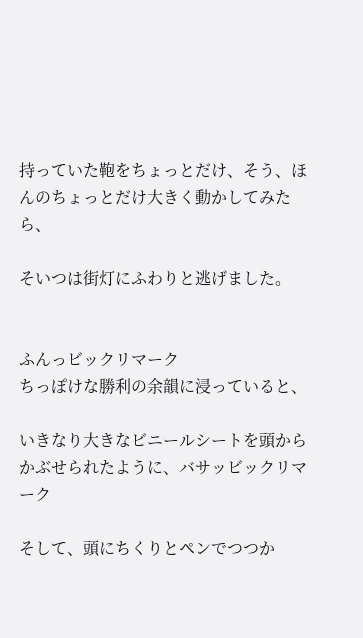持っていた鞄をちょっとだけ、そう、ほんのちょっとだけ大きく動かしてみたら、

そいつは街灯にふわりと逃げました。


ふんっビックリマーク
ちっぽけな勝利の余韻に浸っていると、

いきなり大きなビニールシートを頭からかぶせられたように、バサッビックリマーク

そして、頭にちくりとペンでつつか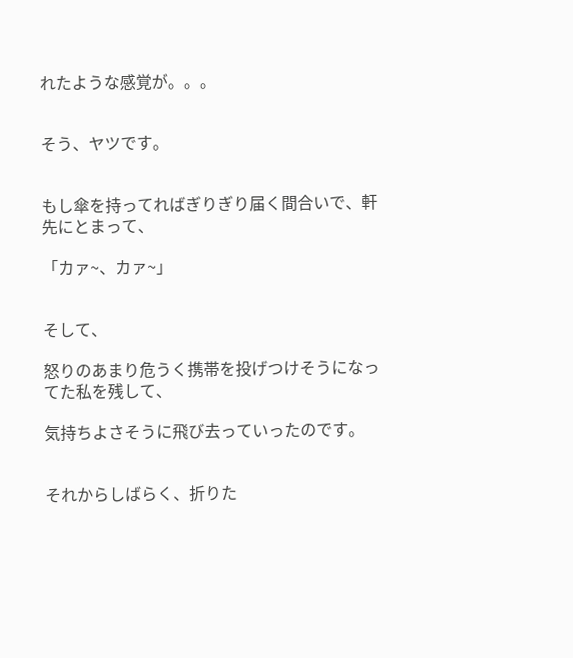れたような感覚が。。。


そう、ヤツです。


もし傘を持ってればぎりぎり届く間合いで、軒先にとまって、

「カァ~、カァ~」


そして、

怒りのあまり危うく携帯を投げつけそうになってた私を残して、

気持ちよさそうに飛び去っていったのです。


それからしばらく、折りた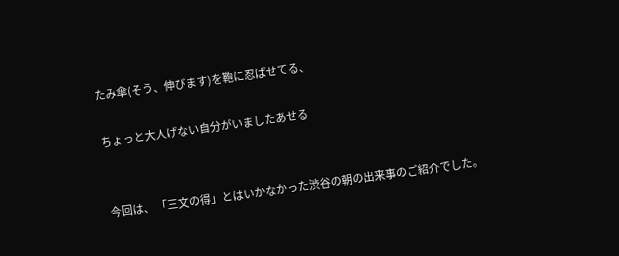たみ傘(そう、伸びます)を鞄に忍ばせてる、

ちょっと大人げない自分がいましたあせる


今回は、 「三文の得」とはいかなかった渋谷の朝の出来事のご紹介でした。